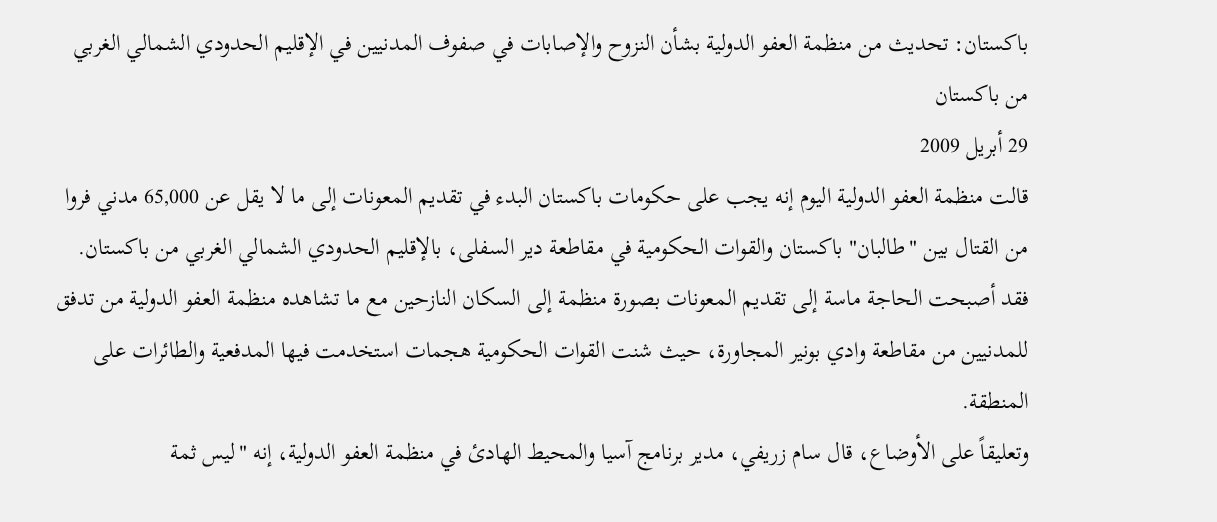باكستان: تحديث من منظمة العفو الدولية بشأن النزوح والإصابات في صفوف المدنيين في الإقليم الحدودي الشمالي الغربي من باكستان
29 أبريل 2009
قالت منظمة العفو الدولية اليوم إنه يجب على حكومات باكستان البدء في تقديم المعونات إلى ما لا يقل عن 65,000 مدني فروا من القتال بين "طالبان" باكستان والقوات الحكومية في مقاطعة دير السفلى، بالإقليم الحدودي الشمالي الغربي من باكستان.
فقد أصبحت الحاجة ماسة إلى تقديم المعونات بصورة منظمة إلى السكان النازحين مع ما تشاهده منظمة العفو الدولية من تدفق للمدنيين من مقاطعة وادي بونير المجاورة، حيث شنت القوات الحكومية هجمات استخدمت فيها المدفعية والطائرات على المنطقة.
وتعليقاً على الأوضاع، قال سام زريفي، مدير برنامج آسيا والمحيط الهادئ في منظمة العفو الدولية، إنه "ليس ثمة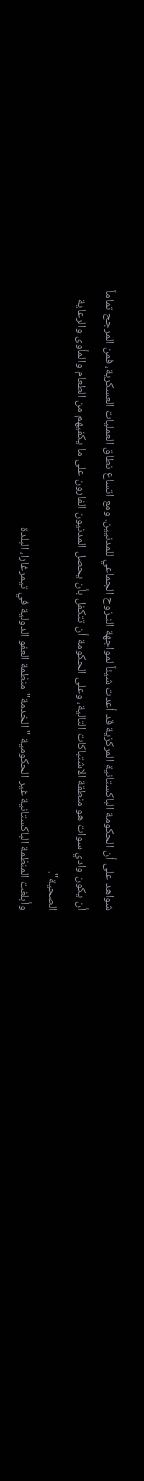شواهد على أن الحكومة الباكستانية المركزية قد أعدت شيئاً لمواجهة النـزوح الجماعي للمدنيين. ومع اتساع نطاق العمليات العسكرية، فمن المرجح تماماً أن يكون وادي سوات هو منطقة الاشتباكات التالية، وعلى الحكومة أن تتكفل بأن يحصل المدنيون الفارون على ما يكفيهم من الطعام والمأوى والرعاية الصحية".
وأبلغت المنظمة الباكستانية غير الحكومية "الخدمة" منظمة العفو الدولية في تيمرغارا، البلدة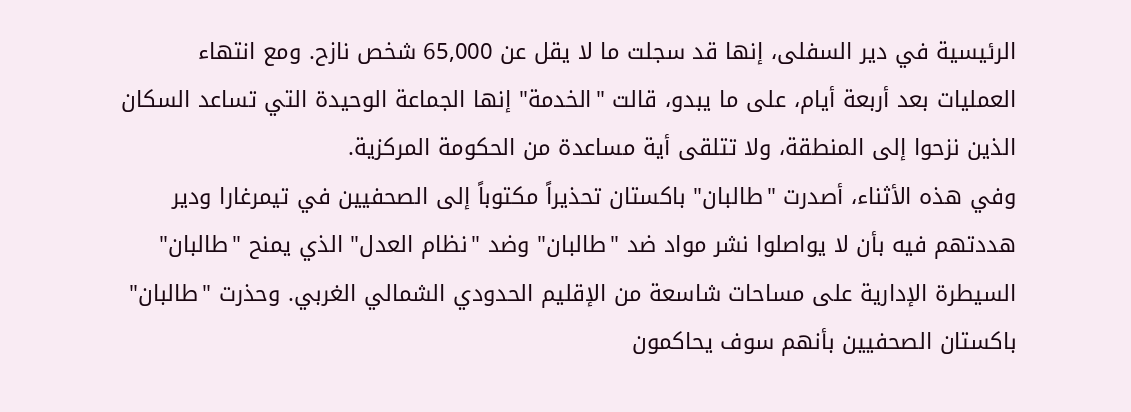الرئيسية في دير السفلى، إنها قد سجلت ما لا يقل عن 65,000 شخص نازح. ومع انتهاء العمليات بعد أربعة أيام، على ما يبدو، قالت "الخدمة" إنها الجماعة الوحيدة التي تساعد السكان الذين نزحوا إلى المنطقة، ولا تتلقى أية مساعدة من الحكومة المركزية.
وفي هذه الأثناء، أصدرت "طالبان" باكستان تحذيراً مكتوباً إلى الصحفيين في تيمرغارا ودير هددتهم فيه بأن لا يواصلوا نشر مواد ضد "طالبان" وضد "نظام العدل" الذي يمنح "طالبان" السيطرة الإدارية على مساحات شاسعة من الإقليم الحدودي الشمالي الغربي. وحذرت "طالبان" باكستان الصحفيين بأنهم سوف يحاكمون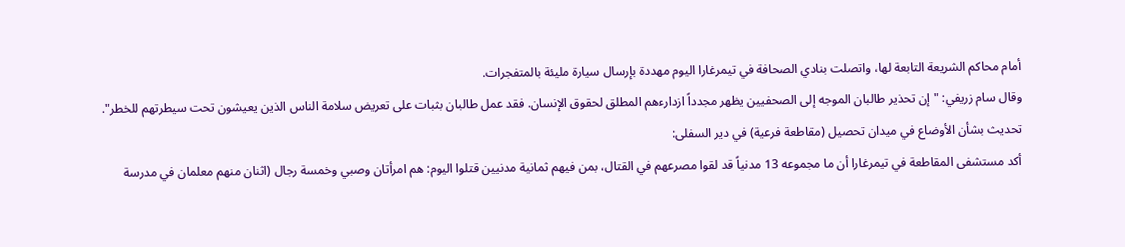أمام محاكم الشريعة التابعة لها، واتصلت بنادي الصحافة في تيمرغارا اليوم مهددة بإرسال سيارة مليئة بالمتفجرات.
وقال سام زريفي: "إن تحذير طالبان الموجه إلى الصحفيين يظهر مجدداً ازدارءهم المطلق لحقوق الإنسان. فقد عمل طالبان بثبات على تعريض سلامة الناس الذين يعيشون تحت سيطرتهم للخطر".
تحديث بشأن الأوضاع في ميدان تحصيل (مقاطعة فرعية) في دير السفلى:
أكد مستشفى المقاطعة في تيمرغارا أن ما مجموعه 13 مدنياً قد لقوا مصرعهم في القتال، بمن فيهم ثمانية مدنيين قتلوا اليوم: هم امرأتان وصبي وخمسة رجال (اثنان منهم معلمان في مدرسة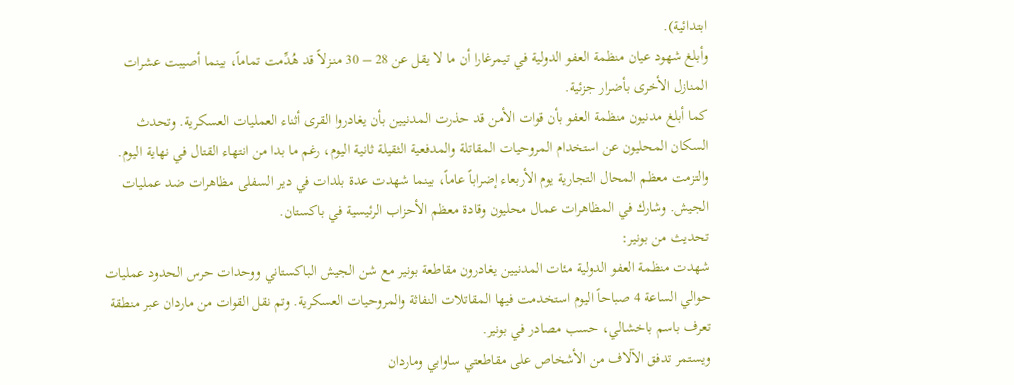ابتدائية).
وأبلغ شهود عيان منظمة العفو الدولية في تيمرغارا أن ما لا يقل عن 28 – 30 منـزلاً قد هُدِّمت تماماً، بينما أصيبت عشرات المنازل الأخرى بأضرار جزئية.
كما أبلغ مدنيون منظمة العفو بأن قوات الأمن قد حذرت المدنيين بأن يغادروا القرى أثناء العمليات العسكرية. وتحدث السكان المحليون عن استخدام المروحيات المقاتلة والمدفعية الثقيلة ثانية اليوم، رغم ما بدا من انتهاء القتال في نهاية اليوم.
والتزمت معظم المحال التجارية يوم الأربعاء إضراباً عاماً، بينما شهدت عدة بلدات في دير السفلى مظاهرات ضد عمليات الجيش. وشارك في المظاهرات عمال محليون وقادة معظم الأحزاب الرئيسية في باكستان.
تحديث من بونير:
شهدت منظمة العفو الدولية مئات المدنيين يغادرون مقاطعة بونير مع شن الجيش الباكستاني ووحدات حرس الحدود عمليات حوالي الساعة 4 صباحاً اليوم استخدمت فيها المقاتلات النفاثة والمروحيات العسكرية. وتم نقل القوات من ماردان عبر منطقة تعرف باسم باخشالي، حسب مصادر في بونير.
ويستمر تدفق الآلاف من الأشخاص على مقاطعتي ساوابي وماردان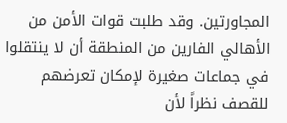المجاورتين. وقد طلبت قوات الأمن من الأهالي الفارين من المنطقة أن لا ينتقلوا في جماعات صغيرة لإمكان تعرضهم للقصف نظراً لأن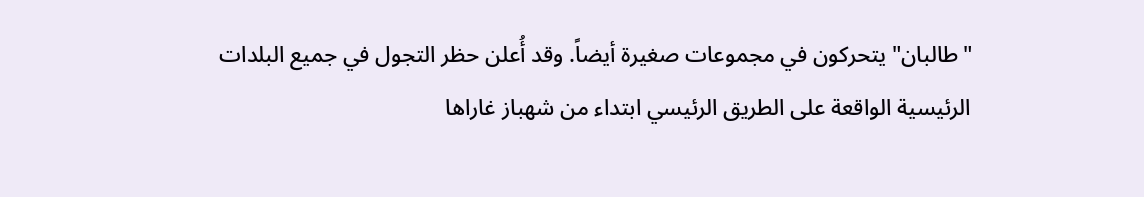"طالبان" يتحركون في مجموعات صغيرة أيضاً. وقد أُعلن حظر التجول في جميع البلدات الرئيسية الواقعة على الطريق الرئيسي ابتداء من شهباز غاراها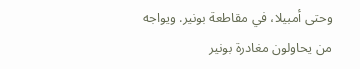وحتى أمبيلا، في مقاطعة بونير. ويواجه من يحاولون مغادرة بونير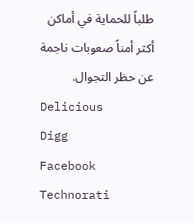طلباً للحماية في أماكن أكثر أمناً صعوبات ناجمة عن حظر التجوال.
Delicious
Digg
Facebook
Technorati